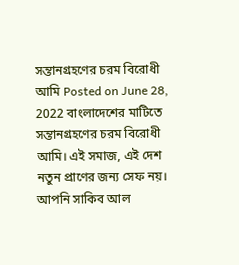সন্তানগ্রহণের চরম বিরোধী আমি Posted on June 28, 2022 বাংলাদেশের মাটিতে সন্তানগ্রহণের চরম বিরোধী আমি। এই সমাজ, এই দেশ নতুন প্রাণের জন্য সেফ নয়। আপনি সাকিব আল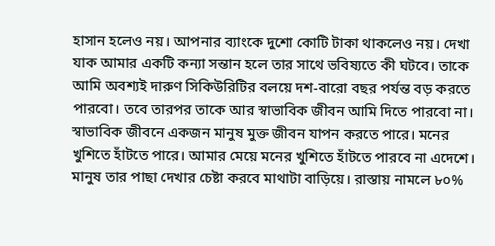হাসান হলেও নয়। আপনার ব্যাংকে দুশো কোটি টাকা থাকলেও নয়। দেখা যাক আমার একটি কন্যা সন্তান হলে তার সাথে ভবিষ্যতে কী ঘটবে। তাকে আমি অবশ্যই দারুণ সিকিউরিটির বলয়ে দশ-বারো বছর পর্যন্ত বড় করতে পারবো। তবে তারপর তাকে আর স্বাভাবিক জীবন আমি দিতে পারবো না। স্বাভাবিক জীবনে একজন মানুষ মুক্ত জীবন যাপন করতে পারে। মনের খুশিতে হাঁটতে পারে। আমার মেয়ে মনের খুশিতে হাঁটতে পারবে না এদেশে। মানুষ তার পাছা দেখার চেষ্টা করবে মাথাটা বাড়িয়ে। রাস্তায় নামলে ৮০%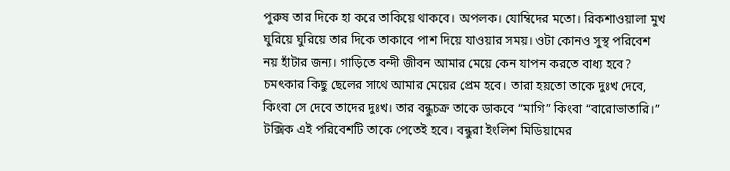পুরুষ তার দিকে হা করে তাকিয়ে থাকবে। অপলক। যোম্বিদের মতো। রিকশাওয়ালা মুখ ঘুরিয়ে ঘুরিয়ে তার দিকে তাকাবে পাশ দিয়ে যাওয়ার সময়। ওটা কোনও সুস্থ পরিবেশ নয় হাঁটার জন্য। গাড়িতে বন্দী জীবন আমার মেয়ে কেন যাপন করতে বাধ্য হবে? চমৎকার কিছু ছেলের সাথে আমার মেয়ের প্রেম হবে। তারা হয়তো তাকে দুঃখ দেবে, কিংবা সে দেবে তাদের দুঃখ। তার বন্ধুচক্র তাকে ডাকবে “মাগি” কিংবা “বারোভাতারি।” টক্সিক এই পরিবেশটি তাকে পেতেই হবে। বন্ধুরা ইংলিশ মিডিয়ামের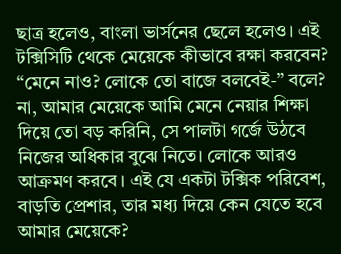ছাত্র হলেও, বাংলা ভার্সনের ছেলে হলেও। এই টক্সিসিটি থেকে মেয়েকে কীভাবে রক্ষা করবেন? “মেনে নাও? লোকে তো বাজে বলবেই-” বলে? না, আমার মেয়েকে আমি মেনে নেয়ার শিক্ষা দিয়ে তো বড় করিনি, সে পালটা গর্জে উঠবে নিজের অধিকার বুঝে নিতে। লোকে আরও আক্রমণ করবে। এই যে একটা টক্সিক পরিবেশ, বাড়তি প্রেশার, তার মধ্য দিয়ে কেন যেতে হবে আমার মেয়েকে?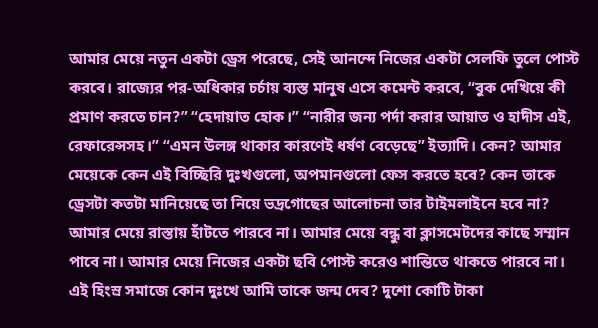আমার মেয়ে নতুন একটা ড্রেস পরেছে, সেই আনন্দে নিজের একটা সেলফি তুলে পোস্ট করবে। রাজ্যের পর-অধিকার চর্চায় ব্যস্ত মানুষ এসে কমেন্ট করবে, “বুক দেখিয়ে কী প্রমাণ করতে চান?” “হেদায়াত হোক।” “নারীর জন্য পর্দা করার আয়াত ও হাদীস এই, রেফারেন্সসহ।” “এমন উলঙ্গ থাকার কারণেই ধর্ষণ বেড়েছে” ইত্যাদি। কেন? আমার মেয়েকে কেন এই বিচ্ছিরি দুঃখগুলো, অপমানগুলো ফেস করতে হবে? কেন তাকে ড্রেসটা কতটা মানিয়েছে তা নিয়ে ভদ্রগোছের আলোচনা তার টাইমলাইনে হবে না? আমার মেয়ে রাস্তায় হাঁটতে পারবে না। আমার মেয়ে বন্ধু বা ক্লাসমেটদের কাছে সম্মান পাবে না। আমার মেয়ে নিজের একটা ছবি পোস্ট করেও শান্তিতে থাকতে পারবে না। এই হিংস্র সমাজে কোন দুঃখে আমি তাকে জন্ম দেব? দুশো কোটি টাকা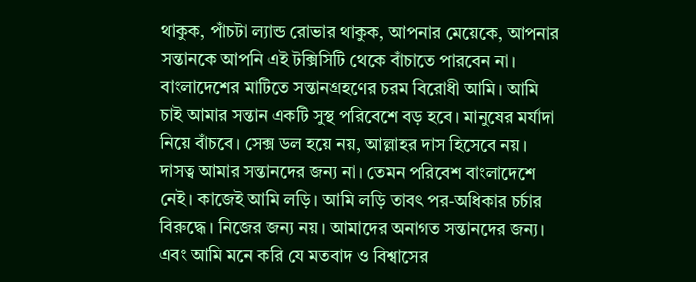থাকুক, পাঁচটা ল্যান্ড রোভার থাকুক, আপনার মেয়েকে, আপনার সন্তানকে আপনি এই টক্সিসিটি থেকে বাঁচাতে পারবেন না। বাংলাদেশের মাটিতে সন্তানগ্রহণের চরম বিরোধী আমি। আমি চাই আমার সন্তান একটি সুস্থ পরিবেশে বড় হবে। মানুষের মর্যাদা নিয়ে বাঁচবে। সেক্স ডল হয়ে নয়, আল্লাহর দাস হিসেবে নয়। দাসত্ব আমার সন্তানদের জন্য না। তেমন পরিবেশ বাংলাদেশে নেই। কাজেই আমি লড়ি। আমি লড়ি তাবৎ পর-অধিকার চর্চার বিরুদ্ধে। নিজের জন্য নয়। আমাদের অনাগত সন্তানদের জন্য। এবং আমি মনে করি যে মতবাদ ও বিশ্বাসের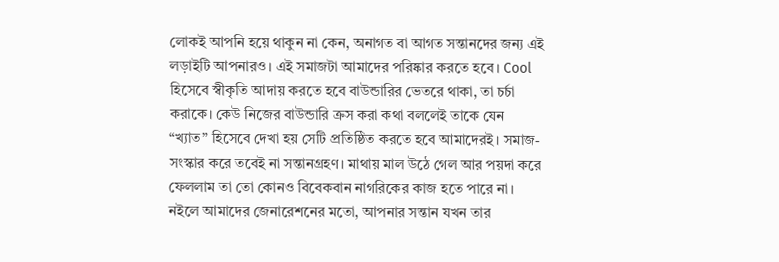লোকই আপনি হয়ে থাকুন না কেন, অনাগত বা আগত সন্তানদের জন্য এই লড়াইটি আপনারও। এই সমাজটা আমাদের পরিষ্কার করতে হবে। Cool হিসেবে স্বীকৃতি আদায় করতে হবে বাউন্ডারির ভেতরে থাকা, তা চর্চা করাকে। কেউ নিজের বাউন্ডারি ক্রস করা কথা বললেই তাকে যেন “খ্যাত” হিসেবে দেখা হয় সেটি প্রতিষ্ঠিত করতে হবে আমাদেরই। সমাজ-সংস্কার করে তবেই না সন্তানগ্রহণ। মাথায় মাল উঠে গেল আর পয়দা করে ফেললাম তা তো কোনও বিবেকবান নাগরিকের কাজ হতে পারে না। নইলে আমাদের জেনারেশনের মতো, আপনার সন্তান যখন তার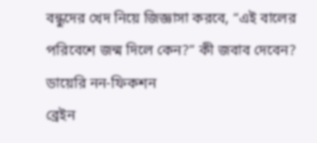বন্ধুদের খেদ নিয়ে জিজ্ঞাসা করবে, “এই বালের পরিবেশে জন্ম দিলে কেন?” কী জবাব দেবেন? ডায়েরি নন-ফিকশন
ব্রেইন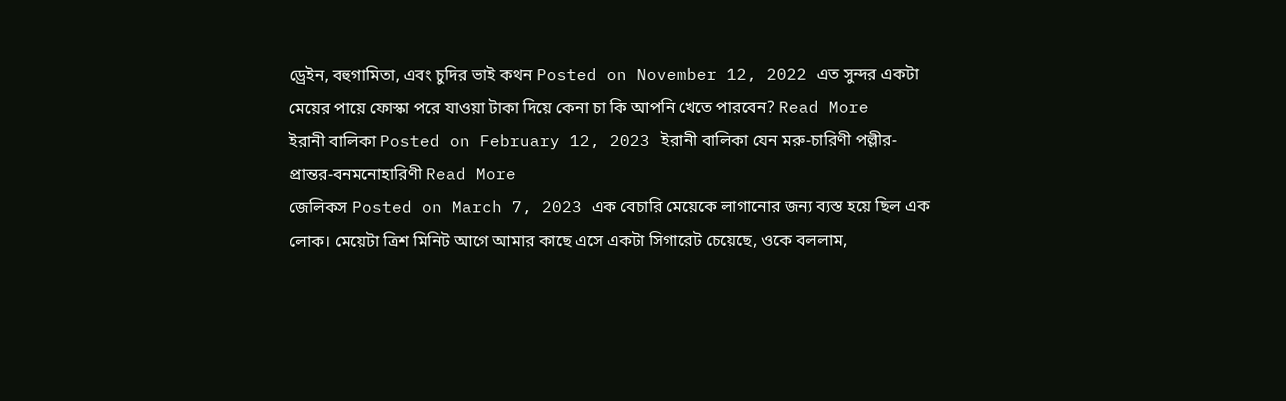ড্রেইন, বহুগামিতা, এবং চুদির ভাই কথন Posted on November 12, 2022 এত সুন্দর একটা মেয়ের পায়ে ফোস্কা পরে যাওয়া টাকা দিয়ে কেনা চা কি আপনি খেতে পারবেন? Read More
ইরানী বালিকা Posted on February 12, 2023 ইরানী বালিকা যেন মরু-চারিণী পল্লীর-প্রান্তর-বনমনোহারিণী Read More
জেলিকস Posted on March 7, 2023 এক বেচারি মেয়েকে লাগানোর জন্য ব্যস্ত হয়ে ছিল এক লোক। মেয়েটা ত্রিশ মিনিট আগে আমার কাছে এসে একটা সিগারেট চেয়েছে, ওকে বললাম,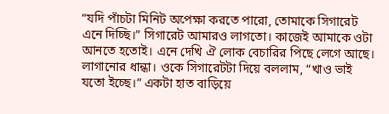“যদি পাঁচটা মিনিট অপেক্ষা করতে পারো, তোমাকে সিগারেট এনে দিচ্ছি।” সিগারেট আমারও লাগতো। কাজেই আমাকে ওটা আনতে হতোই। এনে দেখি ঐ লোক বেচারির পিছে লেগে আছে। লাগানোর ধান্ধা। ওকে সিগারেটটা দিয়ে বললাম, “খাও ভাই যতো ইচ্ছে।” একটা হাত বাড়িয়ে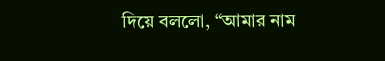দিয়ে বললো, “আমার নাম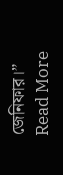জেনিফার।” Read More